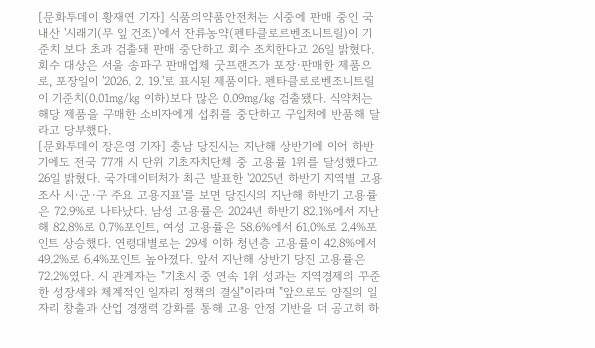[문화투데이 황재연 기자] 식품의약품안전처는 시중에 판매 중인 국내산 '시래기(무 잎 건조)'에서 잔류농약(펜타클로르벤조니트릴)이 기준치 보다 초과 검출돼 판매 중단하고 회수 조치한다고 26일 밝혔다. 회수 대상은 서울 송파구 판매업체 굿프랜즈가 포장·판매한 제품으로, 포장일이 '2026. 2. 19.'로 표시된 제품이다. 펜타클로로벤조니트릴이 기준치(0.01㎎/㎏ 이하)보다 많은 0.09㎎/㎏ 검출됐다. 식약처는 해당 제품을 구매한 소비자에게 섭취를 중단하고 구입처에 반품해 달라고 당부했다.
[문화투데이 장은영 기자] 충남 당진시는 지난해 상반기에 이어 하반기에도 전국 77개 시 단위 기초자치단체 중 고용률 1위를 달성했다고 26일 밝혔다. 국가데이터처가 최근 발표한 '2025년 하반기 지역별 고용조사 시·군·구 주요 고용지표'를 보면 당진시의 지난해 하반기 고용률은 72.9%로 나타났다. 남성 고용률은 2024년 하반기 82.1%에서 지난해 82.8%로 0.7%포인트, 여성 고용률은 58.6%에서 61.0%로 2.4%포인트 상승했다. 연령대별로는 29세 이하 청년층 고용률이 42.8%에서 49.2%로 6.4%포인트 높아졌다. 앞서 지난해 상반기 당진 고용률은 72.2%였다. 시 관계자는 "기초시 중 연속 1위 성과는 지역경제의 꾸준한 성장세와 체계적인 일자리 정책의 결실"이라며 "앞으로도 양질의 일자리 창출과 산업 경쟁력 강화를 통해 고용 안정 기반을 더 공고히 하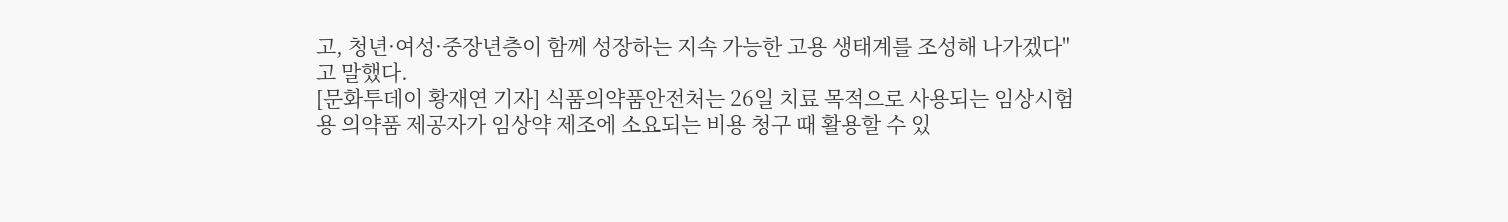고, 청년·여성·중장년층이 함께 성장하는 지속 가능한 고용 생태계를 조성해 나가겠다"고 말했다.
[문화투데이 황재연 기자] 식품의약품안전처는 26일 치료 목적으로 사용되는 임상시험용 의약품 제공자가 임상약 제조에 소요되는 비용 청구 때 활용할 수 있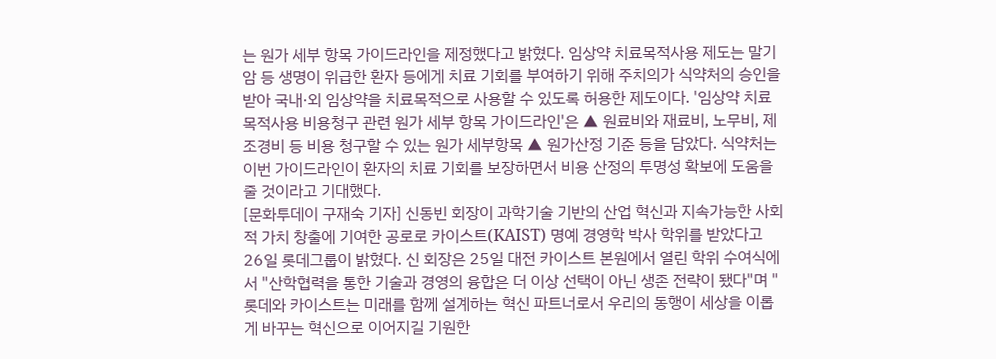는 원가 세부 항목 가이드라인을 제정했다고 밝혔다. 임상약 치료목적사용 제도는 말기 암 등 생명이 위급한 환자 등에게 치료 기회를 부여하기 위해 주치의가 식약처의 승인을 받아 국내·외 임상약을 치료목적으로 사용할 수 있도록 허용한 제도이다. '임상약 치료목적사용 비용청구 관련 원가 세부 항목 가이드라인'은 ▲ 원료비와 재료비, 노무비, 제조경비 등 비용 청구할 수 있는 원가 세부항목 ▲ 원가산정 기준 등을 담았다. 식약처는 이번 가이드라인이 환자의 치료 기회를 보장하면서 비용 산정의 투명성 확보에 도움을 줄 것이라고 기대했다.
[문화투데이 구재숙 기자] 신동빈 회장이 과학기술 기반의 산업 혁신과 지속가능한 사회적 가치 창출에 기여한 공로로 카이스트(KAIST) 명예 경영학 박사 학위를 받았다고 26일 롯데그룹이 밝혔다. 신 회장은 25일 대전 카이스트 본원에서 열린 학위 수여식에서 "산학협력을 통한 기술과 경영의 융합은 더 이상 선택이 아닌 생존 전략이 됐다"며 "롯데와 카이스트는 미래를 함께 설계하는 혁신 파트너로서 우리의 동행이 세상을 이롭게 바꾸는 혁신으로 이어지길 기원한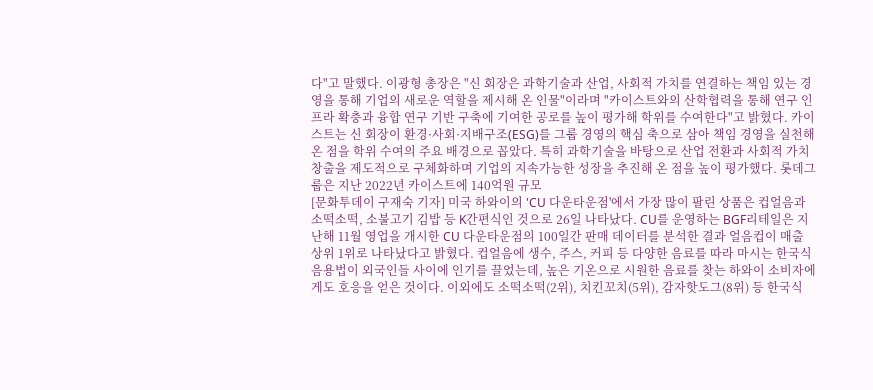다"고 말했다. 이광형 총장은 "신 회장은 과학기술과 산업, 사회적 가치를 연결하는 책임 있는 경영을 통해 기업의 새로운 역할을 제시해 온 인물"이라며 "카이스트와의 산학협력을 통해 연구 인프라 확충과 융합 연구 기반 구축에 기여한 공로를 높이 평가해 학위를 수여한다"고 밝혔다. 카이스트는 신 회장이 환경·사회·지배구조(ESG)를 그룹 경영의 핵심 축으로 삼아 책임 경영을 실천해 온 점을 학위 수여의 주요 배경으로 꼽았다. 특히 과학기술을 바탕으로 산업 전환과 사회적 가치 창출을 제도적으로 구체화하며 기업의 지속가능한 성장을 추진해 온 점을 높이 평가했다. 롯데그룹은 지난 2022년 카이스트에 140억원 규모
[문화투데이 구재숙 기자] 미국 하와이의 'CU 다운타운점'에서 가장 많이 팔린 상품은 컵얼음과 소떡소떡, 소불고기 김밥 등 K간편식인 것으로 26일 나타났다. CU를 운영하는 BGF리테일은 지난해 11월 영업을 개시한 CU 다운타운점의 100일간 판매 데이터를 분석한 결과 얼음컵이 매출 상위 1위로 나타났다고 밝혔다. 컵얼음에 생수, 주스, 커피 등 다양한 음료를 따라 마시는 한국식 음용법이 외국인들 사이에 인기를 끌었는데, 높은 기온으로 시원한 음료를 찾는 하와이 소비자에게도 호응을 얻은 것이다. 이외에도 소떡소떡(2위), 치킨꼬치(5위), 감자핫도그(8위) 등 한국식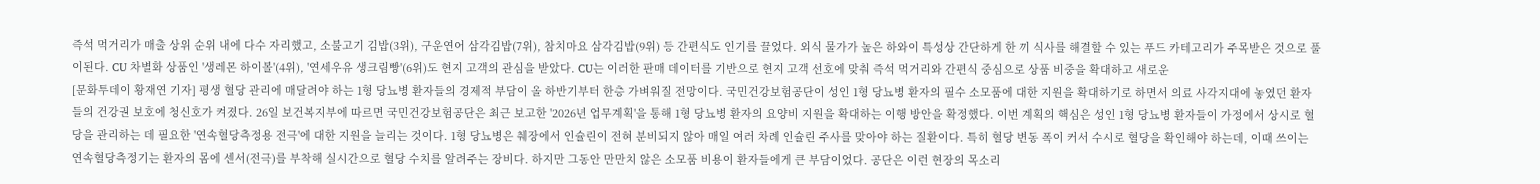즉석 먹거리가 매출 상위 순위 내에 다수 자리했고, 소불고기 김밥(3위), 구운연어 삼각김밥(7위), 참치마요 삼각김밥(9위) 등 간편식도 인기를 끌었다. 외식 물가가 높은 하와이 특성상 간단하게 한 끼 식사를 해결할 수 있는 푸드 카테고리가 주목받은 것으로 풀이된다. CU 차별화 상품인 '생레몬 하이볼'(4위), '연세우유 생크림빵'(6위)도 현지 고객의 관심을 받았다. CU는 이러한 판매 데이터를 기반으로 현지 고객 선호에 맞춰 즉석 먹거리와 간편식 중심으로 상품 비중을 확대하고 새로운
[문화투데이 황재연 기자] 평생 혈당 관리에 매달려야 하는 1형 당뇨병 환자들의 경제적 부담이 올 하반기부터 한층 가벼워질 전망이다. 국민건강보험공단이 성인 1형 당뇨병 환자의 필수 소모품에 대한 지원을 확대하기로 하면서 의료 사각지대에 놓였던 환자들의 건강권 보호에 청신호가 켜졌다. 26일 보건복지부에 따르면 국민건강보험공단은 최근 보고한 '2026년 업무계획'을 통해 1형 당뇨병 환자의 요양비 지원을 확대하는 이행 방안을 확정했다. 이번 계획의 핵심은 성인 1형 당뇨병 환자들이 가정에서 상시로 혈당을 관리하는 데 필요한 '연속혈당측정용 전극'에 대한 지원을 늘리는 것이다. 1형 당뇨병은 췌장에서 인슐린이 전혀 분비되지 않아 매일 여러 차례 인슐린 주사를 맞아야 하는 질환이다. 특히 혈당 변동 폭이 커서 수시로 혈당을 확인해야 하는데, 이때 쓰이는 연속혈당측정기는 환자의 몸에 센서(전극)를 부착해 실시간으로 혈당 수치를 알려주는 장비다. 하지만 그동안 만만치 않은 소모품 비용이 환자들에게 큰 부담이었다. 공단은 이런 현장의 목소리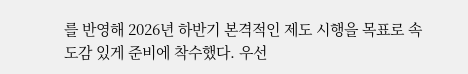를 반영해 2026년 하반기 본격적인 제도 시행을 목표로 속도감 있게 준비에 착수했다. 우선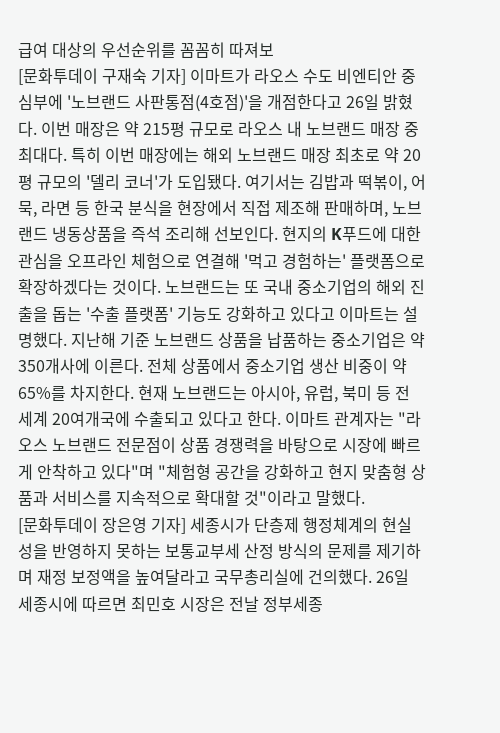급여 대상의 우선순위를 꼼꼼히 따져보
[문화투데이 구재숙 기자] 이마트가 라오스 수도 비엔티안 중심부에 '노브랜드 사판통점(4호점)'을 개점한다고 26일 밝혔다. 이번 매장은 약 215평 규모로 라오스 내 노브랜드 매장 중 최대다. 특히 이번 매장에는 해외 노브랜드 매장 최초로 약 20평 규모의 '델리 코너'가 도입됐다. 여기서는 김밥과 떡볶이, 어묵, 라면 등 한국 분식을 현장에서 직접 제조해 판매하며, 노브랜드 냉동상품을 즉석 조리해 선보인다. 현지의 K푸드에 대한 관심을 오프라인 체험으로 연결해 '먹고 경험하는' 플랫폼으로 확장하겠다는 것이다. 노브랜드는 또 국내 중소기업의 해외 진출을 돕는 '수출 플랫폼' 기능도 강화하고 있다고 이마트는 설명했다. 지난해 기준 노브랜드 상품을 납품하는 중소기업은 약 350개사에 이른다. 전체 상품에서 중소기업 생산 비중이 약 65%를 차지한다. 현재 노브랜드는 아시아, 유럽, 북미 등 전 세계 20여개국에 수출되고 있다고 한다. 이마트 관계자는 "라오스 노브랜드 전문점이 상품 경쟁력을 바탕으로 시장에 빠르게 안착하고 있다"며 "체험형 공간을 강화하고 현지 맞춤형 상품과 서비스를 지속적으로 확대할 것"이라고 말했다.
[문화투데이 장은영 기자] 세종시가 단층제 행정체계의 현실성을 반영하지 못하는 보통교부세 산정 방식의 문제를 제기하며 재정 보정액을 높여달라고 국무총리실에 건의했다. 26일 세종시에 따르면 최민호 시장은 전날 정부세종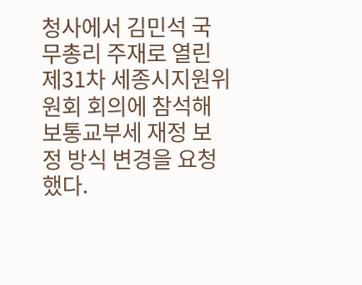청사에서 김민석 국무총리 주재로 열린 제31차 세종시지원위원회 회의에 참석해 보통교부세 재정 보정 방식 변경을 요청했다.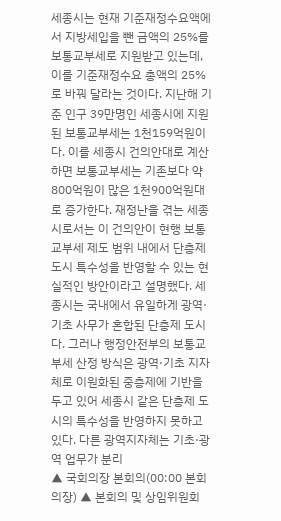세종시는 현재 기준재정수요액에서 지방세입을 뺀 금액의 25%를 보통교부세로 지원받고 있는데, 이를 기준재정수요 총액의 25%로 바꿔 달라는 것이다. 지난해 기준 인구 39만명인 세종시에 지원된 보통교부세는 1천159억원이다. 이를 세종시 건의안대로 계산하면 보통교부세는 기존보다 약 800억원이 많은 1천900억원대로 증가한다. 재정난을 겪는 세종시로서는 이 건의안이 현행 보통교부세 제도 범위 내에서 단층제 도시 특수성을 반영할 수 있는 현실적인 방안이라고 설명했다. 세종시는 국내에서 유일하게 광역·기초 사무가 혼합된 단층제 도시다. 그러나 행정안전부의 보통교부세 산정 방식은 광역·기초 지자체로 이원화된 중층제에 기반을 두고 있어 세종시 같은 단층제 도시의 특수성을 반영하지 못하고 있다. 다른 광역지자체는 기초·광역 업무가 분리
▲ 국회의장 본회의(00:00 본회의장) ▲ 본회의 및 상임위원회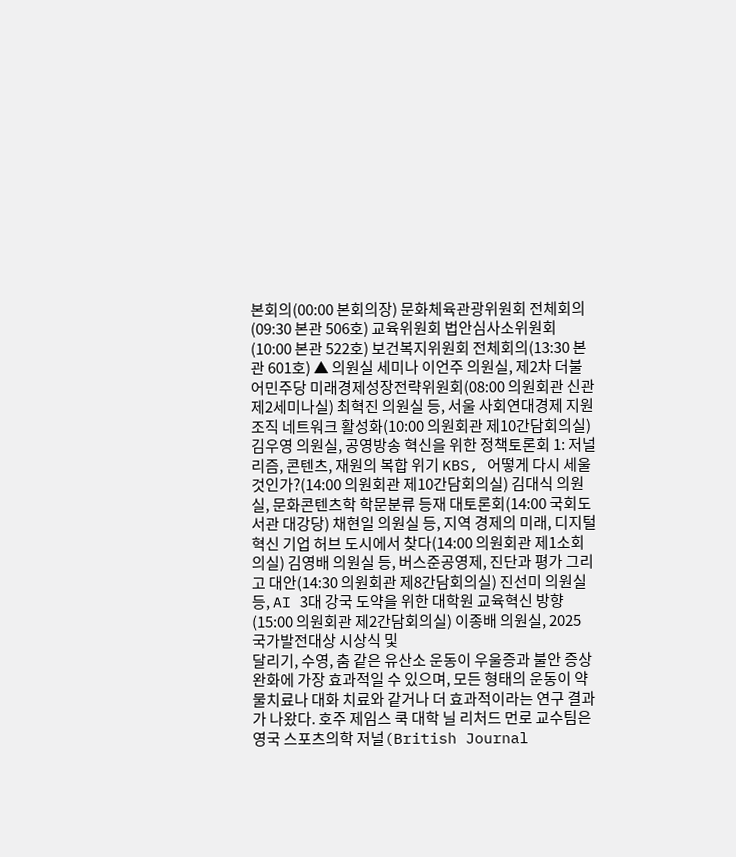본회의(00:00 본회의장) 문화체육관광위원회 전체회의(09:30 본관 506호) 교육위원회 법안심사소위원회(10:00 본관 522호) 보건복지위원회 전체회의(13:30 본관 601호) ▲ 의원실 세미나 이언주 의원실, 제2차 더불어민주당 미래경제성장전략위원회(08:00 의원회관 신관 제2세미나실) 최혁진 의원실 등, 서울 사회연대경제 지원조직 네트워크 활성화(10:00 의원회관 제10간담회의실) 김우영 의원실, 공영방송 혁신을 위한 정책토론회 1: 저널리즘, 콘텐츠, 재원의 복합 위기 KBS, 어떻게 다시 세울 것인가?(14:00 의원회관 제10간담회의실) 김대식 의원실, 문화콘텐츠학 학문분류 등재 대토론회(14:00 국회도서관 대강당) 채현일 의원실 등, 지역 경제의 미래, 디지털 혁신 기업 허브 도시에서 찾다(14:00 의원회관 제1소회의실) 김영배 의원실 등, 버스준공영제, 진단과 평가 그리고 대안(14:30 의원회관 제8간담회의실) 진선미 의원실 등, AI 3대 강국 도약을 위한 대학원 교육혁신 방향(15:00 의원회관 제2간담회의실) 이종배 의원실, 2025 국가발전대상 시상식 및
달리기, 수영, 춤 같은 유산소 운동이 우울증과 불안 증상 완화에 가장 효과적일 수 있으며, 모든 형태의 운동이 약물치료나 대화 치료와 같거나 더 효과적이라는 연구 결과가 나왔다. 호주 제임스 쿡 대학 닐 리처드 먼로 교수팀은 영국 스포츠의학 저널(British Journal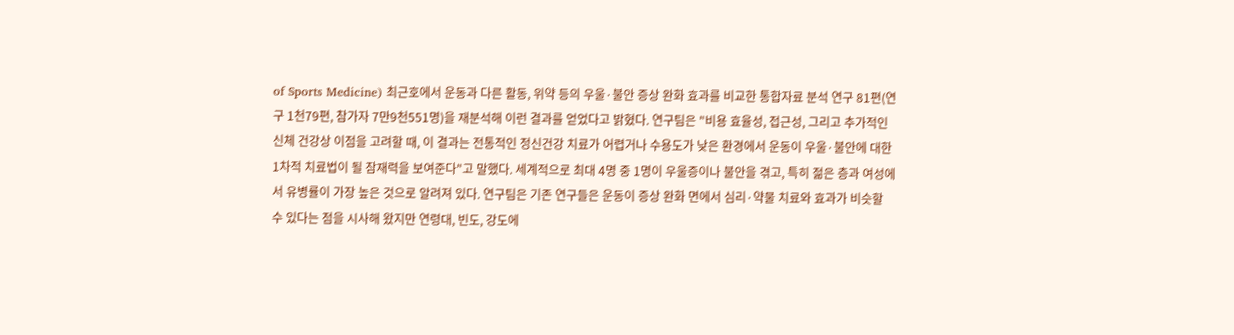of Sports Medicine) 최근호에서 운동과 다른 활동, 위약 등의 우울·불안 증상 완화 효과를 비교한 통합자료 분석 연구 81편(연구 1천79편, 참가자 7만9천551명)을 재분석해 이런 결과를 얻었다고 밝혔다. 연구팀은 "비용 효율성, 접근성, 그리고 추가적인 신체 건강상 이점을 고려할 때, 이 결과는 전통적인 정신건강 치료가 어렵거나 수용도가 낮은 환경에서 운동이 우울·불안에 대한 1차적 치료법이 될 잠재력을 보여준다"고 말했다. 세계적으로 최대 4명 중 1명이 우울증이나 불안을 겪고, 특히 젊은 층과 여성에서 유병률이 가장 높은 것으로 알려져 있다. 연구팀은 기존 연구들은 운동이 증상 완화 면에서 심리·약물 치료와 효과가 비슷할 수 있다는 점을 시사해 왔지만 연령대, 빈도, 강도에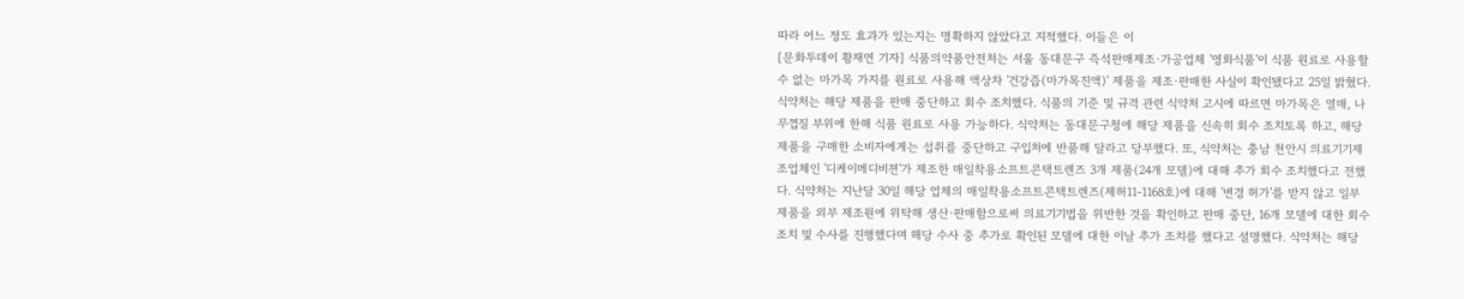따라 어느 정도 효과가 있는지는 명확하지 않았다고 지적했다. 이들은 이
[문화투데이 황재연 기자] 식품의약품안전처는 서울 동대문구 즉석판매제조·가공업체 '영화식품'이 식품 원료로 사용할 수 없는 마가목 가지를 원료로 사용해 액상차 '건강즙(마가목진액)' 제품을 제조·판매한 사실이 확인됐다고 25일 밝혔다. 식약처는 해당 제품을 판매 중단하고 회수 조치했다. 식품의 기준 및 규격 관련 식약처 고시에 따르면 마가목은 열매, 나무껍질 부위에 한해 식품 원료로 사용 가능하다. 식약처는 동대문구청에 해당 제품을 신속히 회수 조치토록 하고, 해당 제품을 구매한 소비자에게는 섭취를 중단하고 구입처에 반품해 달라고 당부했다. 또, 식약처는 충남 천안시 의료기기제조업체인 '디케이메디비젼'가 제조한 매일착용소프트콘택트렌즈 3개 제품(24개 모델)에 대해 추가 회수 조치했다고 전했다. 식약처는 지난달 30일 해당 업체의 매일착용소프트콘택트렌즈(제허11-1168호)에 대해 '변경 허가'를 받지 않고 일부 제품을 외부 제조원에 위탁해 생산·판매함으로써 의료기기법을 위반한 것을 확인하고 판매 중단, 16개 모델에 대한 회수 조치 및 수사를 진행했다며 해당 수사 중 추가로 확인된 모델에 대한 이날 추가 조치를 했다고 설명했다. 식약처는 해당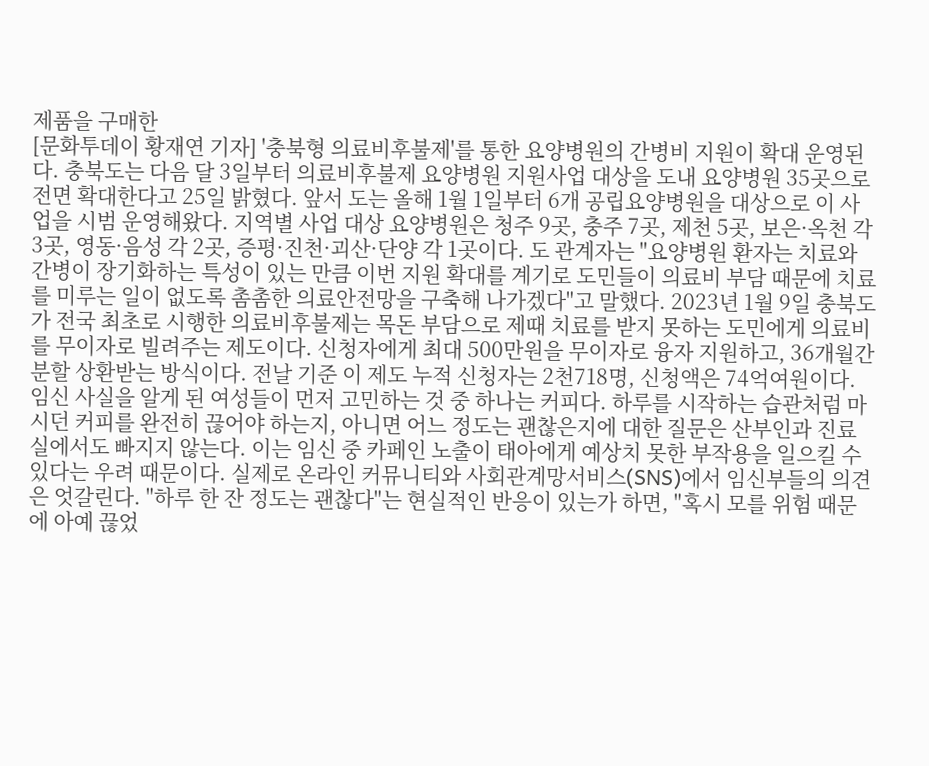제품을 구매한
[문화투데이 황재연 기자] '충북형 의료비후불제'를 통한 요양병원의 간병비 지원이 확대 운영된다. 충북도는 다음 달 3일부터 의료비후불제 요양병원 지원사업 대상을 도내 요양병원 35곳으로 전면 확대한다고 25일 밝혔다. 앞서 도는 올해 1월 1일부터 6개 공립요양병원을 대상으로 이 사업을 시범 운영해왔다. 지역별 사업 대상 요양병원은 청주 9곳, 충주 7곳, 제천 5곳, 보은·옥천 각 3곳, 영동·음성 각 2곳, 증평·진천·괴산·단양 각 1곳이다. 도 관계자는 "요양병원 환자는 치료와 간병이 장기화하는 특성이 있는 만큼 이번 지원 확대를 계기로 도민들이 의료비 부담 때문에 치료를 미루는 일이 없도록 촘촘한 의료안전망을 구축해 나가겠다"고 말했다. 2023년 1월 9일 충북도가 전국 최초로 시행한 의료비후불제는 목돈 부담으로 제때 치료를 받지 못하는 도민에게 의료비를 무이자로 빌려주는 제도이다. 신청자에게 최대 500만원을 무이자로 융자 지원하고, 36개월간 분할 상환받는 방식이다. 전날 기준 이 제도 누적 신청자는 2천718명, 신청액은 74억여원이다.
임신 사실을 알게 된 여성들이 먼저 고민하는 것 중 하나는 커피다. 하루를 시작하는 습관처럼 마시던 커피를 완전히 끊어야 하는지, 아니면 어느 정도는 괜찮은지에 대한 질문은 산부인과 진료실에서도 빠지지 않는다. 이는 임신 중 카페인 노출이 태아에게 예상치 못한 부작용을 일으킬 수 있다는 우려 때문이다. 실제로 온라인 커뮤니티와 사회관계망서비스(SNS)에서 임신부들의 의견은 엇갈린다. "하루 한 잔 정도는 괜찮다"는 현실적인 반응이 있는가 하면, "혹시 모를 위험 때문에 아예 끊었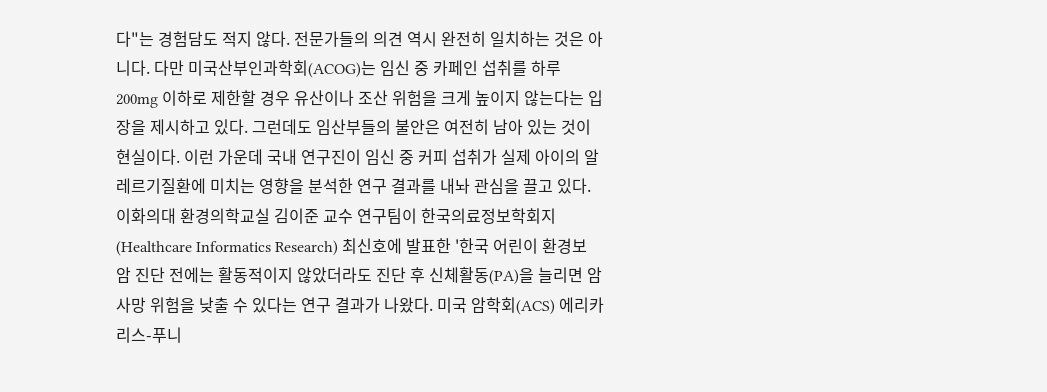다"는 경험담도 적지 않다. 전문가들의 의견 역시 완전히 일치하는 것은 아니다. 다만 미국산부인과학회(ACOG)는 임신 중 카페인 섭취를 하루 200mg 이하로 제한할 경우 유산이나 조산 위험을 크게 높이지 않는다는 입장을 제시하고 있다. 그런데도 임산부들의 불안은 여전히 남아 있는 것이 현실이다. 이런 가운데 국내 연구진이 임신 중 커피 섭취가 실제 아이의 알레르기질환에 미치는 영향을 분석한 연구 결과를 내놔 관심을 끌고 있다. 이화의대 환경의학교실 김이준 교수 연구팀이 한국의료정보학회지(Healthcare Informatics Research) 최신호에 발표한 '한국 어린이 환경보
암 진단 전에는 활동적이지 않았더라도 진단 후 신체활동(PA)을 늘리면 암 사망 위험을 낮출 수 있다는 연구 결과가 나왔다. 미국 암학회(ACS) 에리카 리스-푸니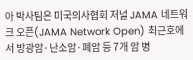아 박사팀은 미국의사협회 저널 JAMA 네트워크 오픈(JAMA Network Open) 최근호에서 방광암·난소암·폐암 등 7개 암 병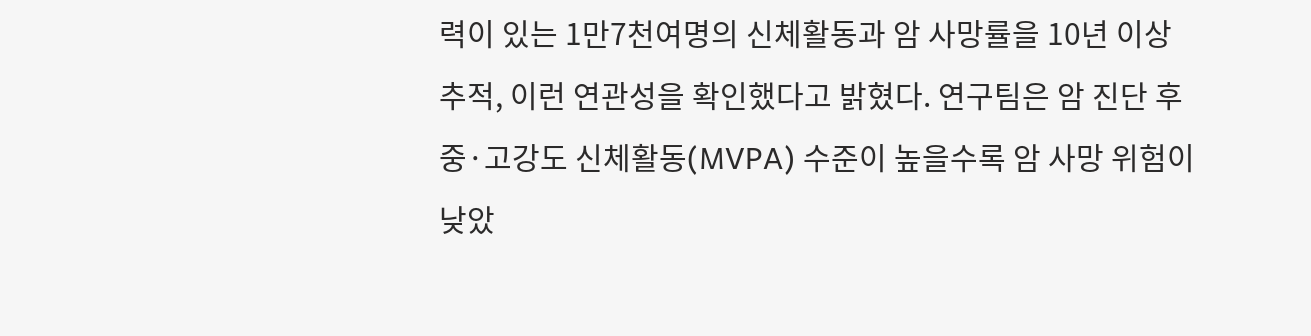력이 있는 1만7천여명의 신체활동과 암 사망률을 10년 이상 추적, 이런 연관성을 확인했다고 밝혔다. 연구팀은 암 진단 후 중·고강도 신체활동(MVPA) 수준이 높을수록 암 사망 위험이 낮았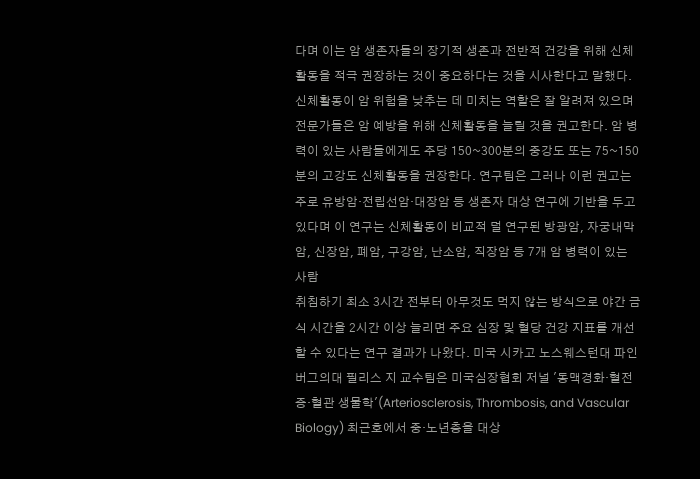다며 이는 암 생존자들의 장기적 생존과 전반적 건강을 위해 신체활동을 적극 권장하는 것이 중요하다는 것을 시사한다고 말했다. 신체활동이 암 위험을 낮추는 데 미치는 역할은 잘 알려져 있으며 전문가들은 암 예방을 위해 신체활동을 늘릴 것을 권고한다. 암 병력이 있는 사람들에게도 주당 150~300분의 중강도 또는 75~150분의 고강도 신체활동을 권장한다. 연구팀은 그러나 이런 권고는 주로 유방암·전립선암·대장암 등 생존자 대상 연구에 기반을 두고 있다며 이 연구는 신체활동이 비교적 덜 연구된 방광암, 자궁내막암, 신장암, 폐암, 구강암, 난소암, 직장암 등 7개 암 병력이 있는 사람
취침하기 최소 3시간 전부터 아무것도 먹지 않는 방식으로 야간 금식 시간을 2시간 이상 늘리면 주요 심장 및 혈당 건강 지표를 개선할 수 있다는 연구 결과가 나왔다. 미국 시카고 노스웨스턴대 파인버그의대 필리스 지 교수팀은 미국심장협회 저널 '동맥경화·혈전증·혈관 생물학'(Arteriosclerosis, Thrombosis, and Vascular Biology) 최근호에서 중·노년층을 대상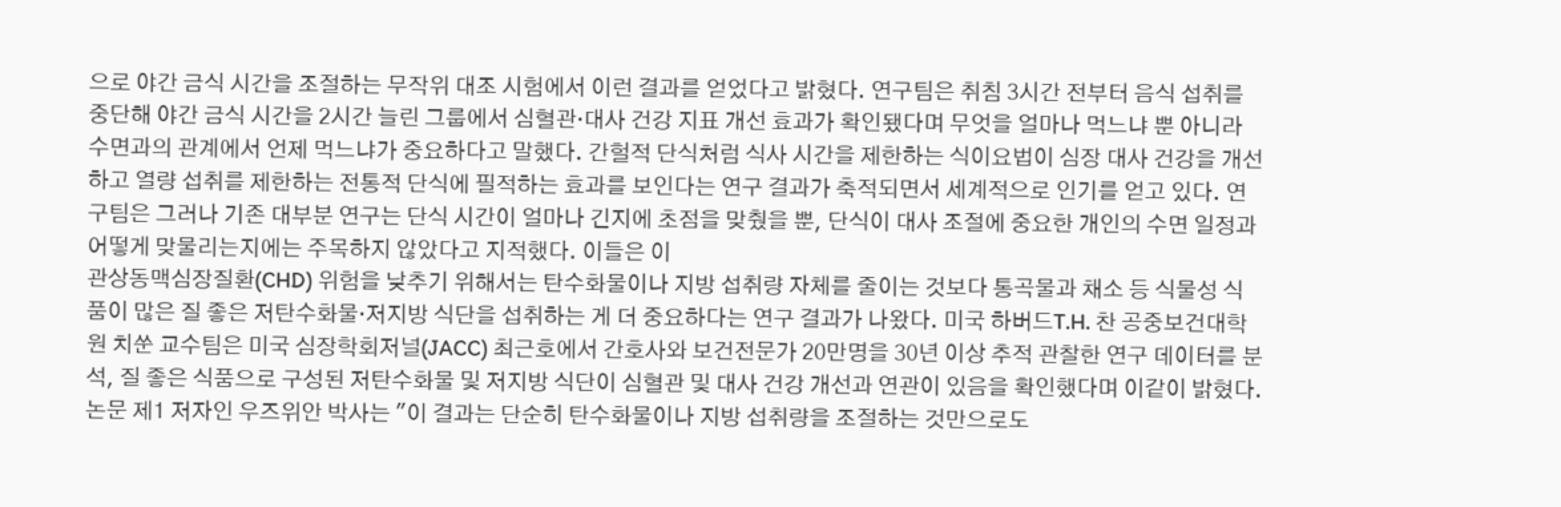으로 야간 금식 시간을 조절하는 무작위 대조 시험에서 이런 결과를 얻었다고 밝혔다. 연구팀은 취침 3시간 전부터 음식 섭취를 중단해 야간 금식 시간을 2시간 늘린 그룹에서 심혈관·대사 건강 지표 개선 효과가 확인됐다며 무엇을 얼마나 먹느냐 뿐 아니라 수면과의 관계에서 언제 먹느냐가 중요하다고 말했다. 간헐적 단식처럼 식사 시간을 제한하는 식이요법이 심장 대사 건강을 개선하고 열량 섭취를 제한하는 전통적 단식에 필적하는 효과를 보인다는 연구 결과가 축적되면서 세계적으로 인기를 얻고 있다. 연구팀은 그러나 기존 대부분 연구는 단식 시간이 얼마나 긴지에 초점을 맞췄을 뿐, 단식이 대사 조절에 중요한 개인의 수면 일정과 어떻게 맞물리는지에는 주목하지 않았다고 지적했다. 이들은 이
관상동맥심장질환(CHD) 위험을 낮추기 위해서는 탄수화물이나 지방 섭취량 자체를 줄이는 것보다 통곡물과 채소 등 식물성 식품이 많은 질 좋은 저탄수화물·저지방 식단을 섭취하는 게 더 중요하다는 연구 결과가 나왔다. 미국 하버드T.H. 찬 공중보건대학원 치쑨 교수팀은 미국 심장학회저널(JACC) 최근호에서 간호사와 보건전문가 20만명을 30년 이상 추적 관찰한 연구 데이터를 분석, 질 좋은 식품으로 구성된 저탄수화물 및 저지방 식단이 심혈관 및 대사 건강 개선과 연관이 있음을 확인했다며 이같이 밝혔다. 논문 제1 저자인 우즈위안 박사는 "이 결과는 단순히 탄수화물이나 지방 섭취량을 조절하는 것만으로도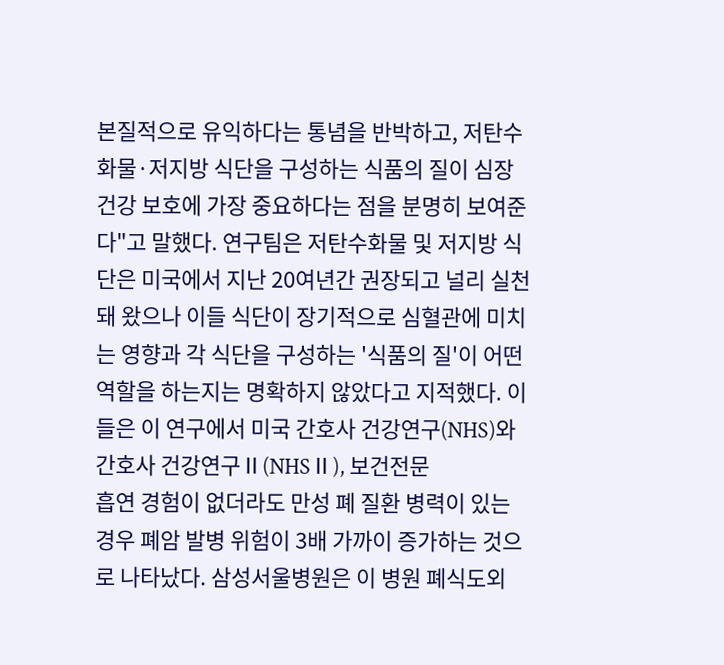본질적으로 유익하다는 통념을 반박하고, 저탄수화물·저지방 식단을 구성하는 식품의 질이 심장 건강 보호에 가장 중요하다는 점을 분명히 보여준다"고 말했다. 연구팀은 저탄수화물 및 저지방 식단은 미국에서 지난 20여년간 권장되고 널리 실천돼 왔으나 이들 식단이 장기적으로 심혈관에 미치는 영향과 각 식단을 구성하는 '식품의 질'이 어떤 역할을 하는지는 명확하지 않았다고 지적했다. 이들은 이 연구에서 미국 간호사 건강연구(NHS)와 간호사 건강연구Ⅱ(NHSⅡ), 보건전문
흡연 경험이 없더라도 만성 폐 질환 병력이 있는 경우 폐암 발병 위험이 3배 가까이 증가하는 것으로 나타났다. 삼성서울병원은 이 병원 폐식도외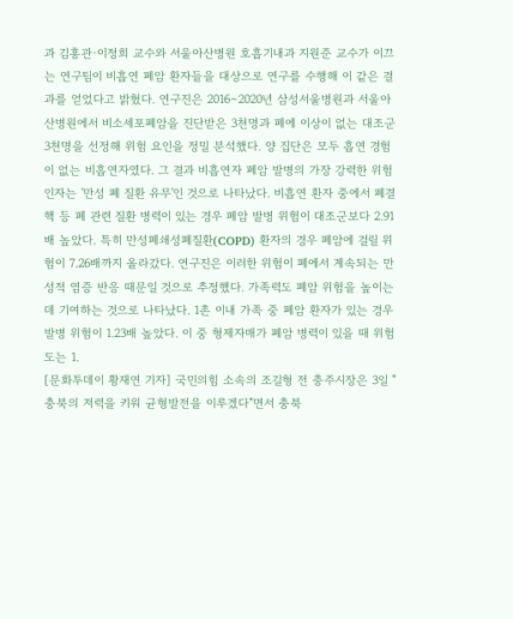과 김홍관·이정희 교수와 서울아산병원 호흡기내과 지원준 교수가 이끄는 연구팀이 비흡연 폐암 환자들을 대상으로 연구를 수행해 이 같은 결과를 얻었다고 밝혔다. 연구진은 2016∼2020년 삼성서울병원과 서울아산병원에서 비소세포폐암을 진단받은 3천명과 폐에 이상이 없는 대조군 3천명을 선정해 위험 요인을 정밀 분석했다. 양 집단은 모두 흡연 경험이 없는 비흡연자였다. 그 결과 비흡연자 폐암 발병의 가장 강력한 위험인자는 '만성 폐 질환 유무'인 것으로 나타났다. 비흡연 환자 중에서 폐결핵 등 폐 관련 질환 병력이 있는 경우 폐암 발병 위험이 대조군보다 2.91배 높았다. 특히 만성폐쇄성폐질환(COPD) 환자의 경우 폐암에 걸릴 위험이 7.26배까지 올라갔다. 연구진은 이러한 위험이 폐에서 계속되는 만성적 염증 반응 때문일 것으로 추정했다. 가족력도 폐암 위험을 높이는 데 기여하는 것으로 나타났다. 1촌 이내 가족 중 폐암 환자가 있는 경우 발병 위험이 1.23배 높았다. 이 중 형제자매가 폐암 병력이 있을 때 위험도는 1.
[문화투데이 황재연 기자] 국민의힘 소속의 조길형 전 충주시장은 3일 "충북의 저력을 키워 균형발전을 이루겠다"면서 충북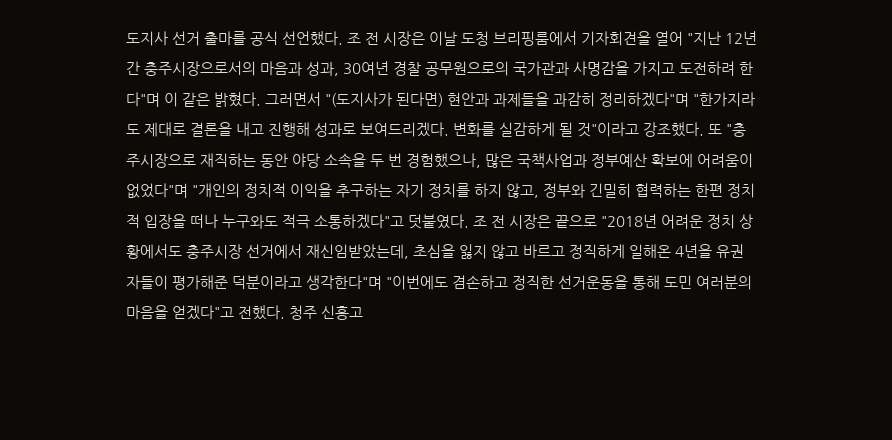도지사 선거 출마를 공식 선언했다. 조 전 시장은 이날 도청 브리핑룸에서 기자회견을 열어 "지난 12년간 충주시장으로서의 마음과 성과, 30여년 경찰 공무원으로의 국가관과 사명감을 가지고 도전하려 한다"며 이 같은 밝혔다. 그러면서 "(도지사가 된다면) 현안과 과제들을 과감히 정리하겠다"며 "한가지라도 제대로 결론을 내고 진행해 성과로 보여드리겠다. 변화를 실감하게 될 것"이라고 강조했다. 또 "충주시장으로 재직하는 동안 야당 소속을 두 번 경험했으나, 많은 국책사업과 정부예산 확보에 어려움이 없었다"며 "개인의 정치적 이익을 추구하는 자기 정치를 하지 않고, 정부와 긴밀히 협력하는 한편 정치적 입장을 떠나 누구와도 적극 소통하겠다"고 덧붙였다. 조 전 시장은 끝으로 "2018년 어려운 정치 상황에서도 충주시장 선거에서 재신임받았는데, 초심을 잃지 않고 바르고 정직하게 일해온 4년을 유권자들이 평가해준 덕분이라고 생각한다"며 "이번에도 겸손하고 정직한 선거운동을 통해 도민 여러분의 마음을 얻겠다"고 전했다. 청주 신흥고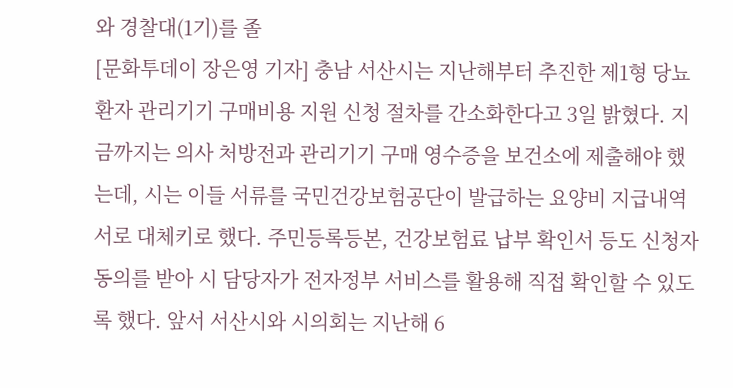와 경찰대(1기)를 졸
[문화투데이 장은영 기자] 충남 서산시는 지난해부터 추진한 제1형 당뇨환자 관리기기 구매비용 지원 신청 절차를 간소화한다고 3일 밝혔다. 지금까지는 의사 처방전과 관리기기 구매 영수증을 보건소에 제출해야 했는데, 시는 이들 서류를 국민건강보험공단이 발급하는 요양비 지급내역서로 대체키로 했다. 주민등록등본, 건강보험료 납부 확인서 등도 신청자 동의를 받아 시 담당자가 전자정부 서비스를 활용해 직접 확인할 수 있도록 했다. 앞서 서산시와 시의회는 지난해 6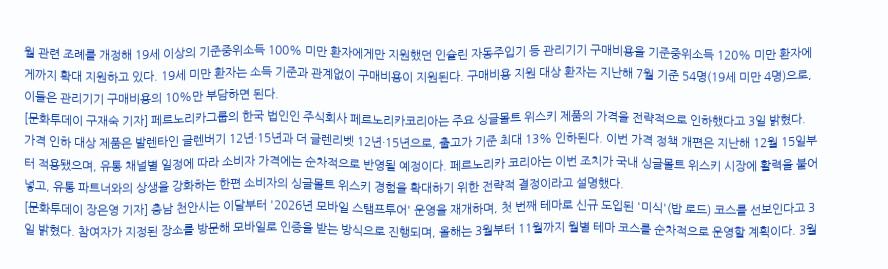월 관련 조례를 개정해 19세 이상의 기준중위소득 100% 미만 환자에게만 지원했던 인슐린 자동주입기 등 관리기기 구매비용을 기준중위소득 120% 미만 환자에게까지 확대 지원하고 있다. 19세 미만 환자는 소득 기준과 관계없이 구매비용이 지원된다. 구매비용 지원 대상 환자는 지난해 7월 기준 54명(19세 미만 4명)으로, 이들은 관리기기 구매비용의 10%만 부담하면 된다.
[문화투데이 구재숙 기자] 페르노리카그룹의 한국 법인인 주식회사 페르노리카코리아는 주요 싱글몰트 위스키 제품의 가격을 전략적으로 인하했다고 3일 밝혔다. 가격 인하 대상 제품은 발렌타인 글렌버기 12년·15년과 더 글렌리벳 12년·15년으로, 출고가 기준 최대 13% 인하된다. 이번 가격 정책 개편은 지난해 12월 15일부터 적용됐으며, 유통 채널별 일정에 따라 소비자 가격에는 순차적으로 반영될 예정이다. 페르노리카 코리아는 이번 조치가 국내 싱글몰트 위스키 시장에 활력을 불어넣고, 유통 파트너와의 상생을 강화하는 한편 소비자의 싱글몰트 위스키 경험을 확대하기 위한 전략적 결정이라고 설명했다.
[문화투데이 장은영 기자] 충남 천안시는 이달부터 '2026년 모바일 스탬프투어' 운영을 재개하며, 첫 번째 테마로 신규 도입된 '미식'(밥 로드) 코스를 선보인다고 3일 밝혔다. 참여자가 지정된 장소를 방문해 모바일로 인증을 받는 방식으로 진행되며, 올해는 3월부터 11월까지 월별 테마 코스를 순차적으로 운영할 계획이다. 3월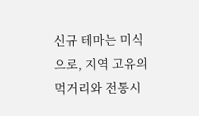신규 테마는 미식으로, 지역 고유의 먹거리와 전통시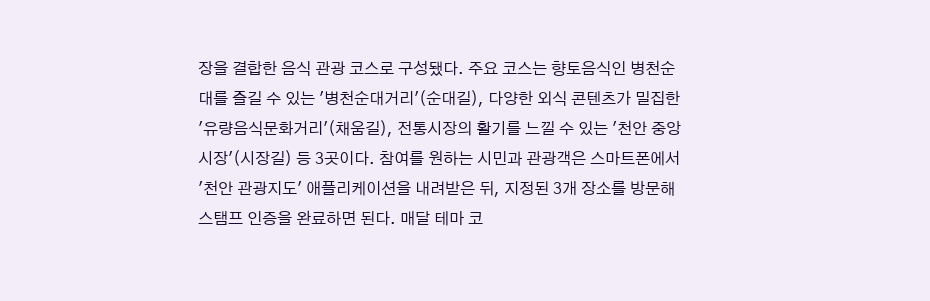장을 결합한 음식 관광 코스로 구성됐다. 주요 코스는 향토음식인 병천순대를 즐길 수 있는 '병천순대거리'(순대길), 다양한 외식 콘텐츠가 밀집한 '유량음식문화거리'(채움길), 전통시장의 활기를 느낄 수 있는 '천안 중앙시장'(시장길) 등 3곳이다. 참여를 원하는 시민과 관광객은 스마트폰에서 '천안 관광지도' 애플리케이션을 내려받은 뒤, 지정된 3개 장소를 방문해 스탬프 인증을 완료하면 된다. 매달 테마 코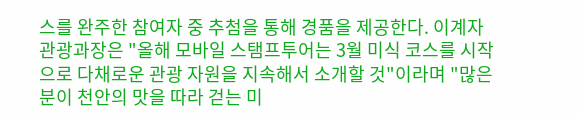스를 완주한 참여자 중 추첨을 통해 경품을 제공한다. 이계자 관광과장은 "올해 모바일 스탬프투어는 3월 미식 코스를 시작으로 다채로운 관광 자원을 지속해서 소개할 것"이라며 "많은 분이 천안의 맛을 따라 걷는 미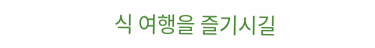식 여행을 즐기시길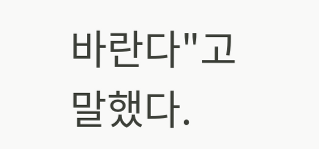바란다"고 말했다.